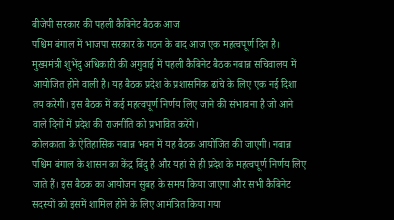बीजेपी सरकार की पहली कैबिनेट बैठक आज
पश्चिम बंगाल में भाजपा सरकार के गठन के बाद आज एक महत्वपूर्ण दिन है। मुख्यमंत्री शुभेंदु अधिकारी की अगुवाई में पहली कैबिनेट बैठक नबान्न सचिवालय में आयोजित होने वाली है। यह बैठक प्रदेश के प्रशासनिक ढांचे के लिए एक नई दिशा तय करेगी। इस बैठक में कई महत्वपूर्ण निर्णय लिए जाने की संभावना है जो आने वाले दिनों में प्रदेश की राजनीति को प्रभावित करेंगे।
कोलकाता के ऐतिहासिक नबान्न भवन में यह बैठक आयोजित की जाएगी। नबान्न पश्चिम बंगाल के शासन का केंद्र बिंदु है और यहां से ही प्रदेश के महत्वपूर्ण निर्णय लिए जाते हैं। इस बैठक का आयोजन सुबह के समय किया जाएगा और सभी कैबिनेट सदस्यों को इसमें शामिल होने के लिए आमंत्रित किया गया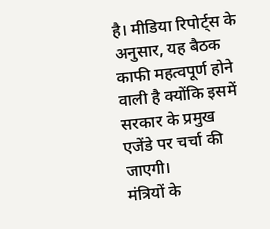है। मीडिया रिपोर्ट्स के अनुसार, यह बैठक काफी महत्वपूर्ण होने वाली है क्योंकि इसमें सरकार के प्रमुख एजेंडे पर चर्चा की जाएगी।
मंत्रियों के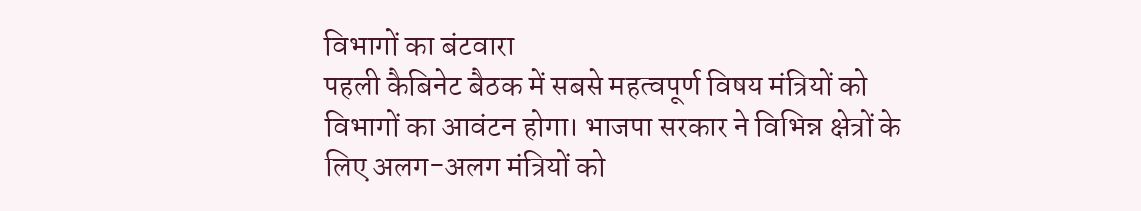विभागों का बंटवारा
पहली कैबिनेट बैठक में सबसे महत्वपूर्ण विषय मंत्रियों को विभागों का आवंटन होगा। भाजपा सरकार ने विभिन्न क्षेत्रों के लिए अलग-अलग मंत्रियों को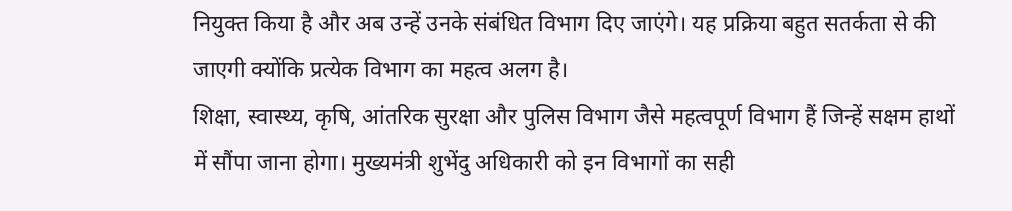नियुक्त किया है और अब उन्हें उनके संबंधित विभाग दिए जाएंगे। यह प्रक्रिया बहुत सतर्कता से की जाएगी क्योंकि प्रत्येक विभाग का महत्व अलग है।
शिक्षा, स्वास्थ्य, कृषि, आंतरिक सुरक्षा और पुलिस विभाग जैसे महत्वपूर्ण विभाग हैं जिन्हें सक्षम हाथों में सौंपा जाना होगा। मुख्यमंत्री शुभेंदु अधिकारी को इन विभागों का सही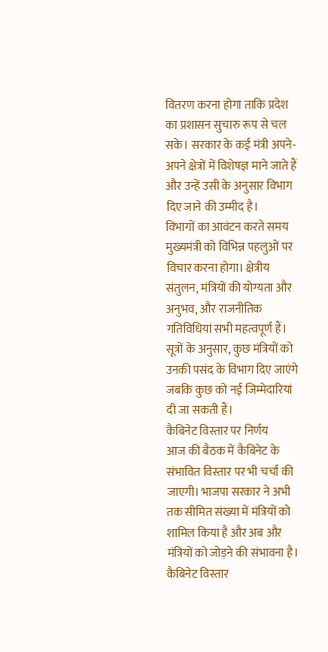वितरण करना होगा ताकि प्रदेश का प्रशासन सुचारु रूप से चल सके। सरकार के कई मंत्री अपने-अपने क्षेत्रों में विशेषज्ञ माने जाते हैं और उन्हें उसी के अनुसार विभाग दिए जाने की उम्मीद है।
विभागों का आवंटन करते समय मुख्यमंत्री को विभिन्न पहलुओं पर विचार करना होगा। क्षेत्रीय संतुलन, मंत्रियों की योग्यता और अनुभव, और राजनीतिक गतिविधियां सभी महत्वपूर्ण हैं। सूत्रों के अनुसार, कुछ मंत्रियों को उनकी पसंद के विभाग दिए जाएंगे जबकि कुछ को नई जिम्मेदारियां दी जा सकती हैं।
कैबिनेट विस्तार पर निर्णय
आज की बैठक में कैबिनेट के संभावित विस्तार पर भी चर्चा की जाएगी। भाजपा सरकार ने अभी तक सीमित संख्या में मंत्रियों को शामिल किया है और अब और मंत्रियों को जोड़ने की संभावना है। कैबिनेट विस्तार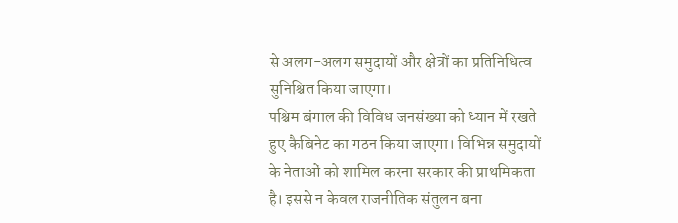से अलग-अलग समुदायों और क्षेत्रों का प्रतिनिधित्व सुनिश्चित किया जाएगा।
पश्चिम बंगाल की विविध जनसंख्या को ध्यान में रखते हुए कैबिनेट का गठन किया जाएगा। विभिन्न समुदायों के नेताओं को शामिल करना सरकार की प्राथमिकता है। इससे न केवल राजनीतिक संतुलन बना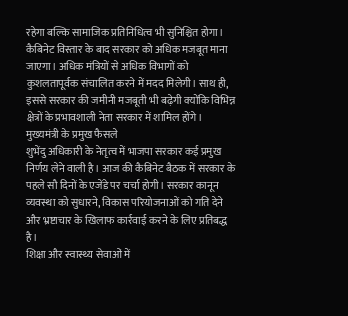रहेगा बल्कि सामाजिक प्रतिनिधित्व भी सुनिश्चित होगा।
कैबिनेट विस्तार के बाद सरकार को अधिक मजबूत माना जाएगा। अधिक मंत्रियों से अधिक विभागों को कुशलतापूर्वक संचालित करने में मदद मिलेगी। साथ ही, इससे सरकार की जमीनी मजबूती भी बढ़ेगी क्योंकि विभिन्न क्षेत्रों के प्रभावशाली नेता सरकार में शामिल होंगे।
मुख्यमंत्री के प्रमुख फैसले
शुभेंदु अधिकारी के नेतृत्व में भाजपा सरकार कई प्रमुख निर्णय लेने वाली है। आज की कैबिनेट बैठक में सरकार के पहले सौ दिनों के एजेंडे पर चर्चा होगी। सरकार कानून व्यवस्था को सुधारने, विकास परियोजनाओं को गति देने और भ्रष्टाचार के खिलाफ कार्रवाई करने के लिए प्रतिबद्ध है।
शिक्षा और स्वास्थ्य सेवाओं में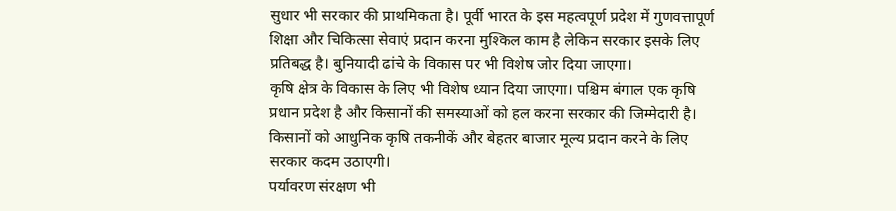सुधार भी सरकार की प्राथमिकता है। पूर्वी भारत के इस महत्वपूर्ण प्रदेश में गुणवत्तापूर्ण शिक्षा और चिकित्सा सेवाएं प्रदान करना मुश्किल काम है लेकिन सरकार इसके लिए प्रतिबद्ध है। बुनियादी ढांचे के विकास पर भी विशेष जोर दिया जाएगा।
कृषि क्षेत्र के विकास के लिए भी विशेष ध्यान दिया जाएगा। पश्चिम बंगाल एक कृषि प्रधान प्रदेश है और किसानों की समस्याओं को हल करना सरकार की जिम्मेदारी है। किसानों को आधुनिक कृषि तकनीकें और बेहतर बाजार मूल्य प्रदान करने के लिए सरकार कदम उठाएगी।
पर्यावरण संरक्षण भी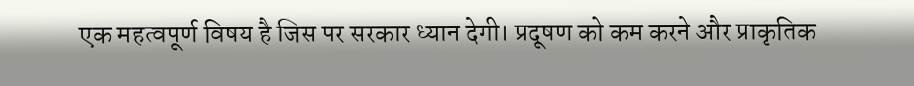एक महत्वपूर्ण विषय है जिस पर सरकार ध्यान देगी। प्रदूषण को कम करने और प्राकृतिक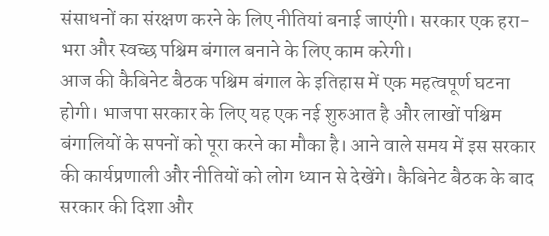संसाधनों का संरक्षण करने के लिए नीतियां बनाई जाएंगी। सरकार एक हरा-भरा और स्वच्छ पश्चिम बंगाल बनाने के लिए काम करेगी।
आज की कैबिनेट बैठक पश्चिम बंगाल के इतिहास में एक महत्वपूर्ण घटना होगी। भाजपा सरकार के लिए यह एक नई शुरुआत है और लाखों पश्चिम बंगालियों के सपनों को पूरा करने का मौका है। आने वाले समय में इस सरकार की कार्यप्रणाली और नीतियों को लोग ध्यान से देखेंगे। कैबिनेट बैठक के बाद सरकार की दिशा और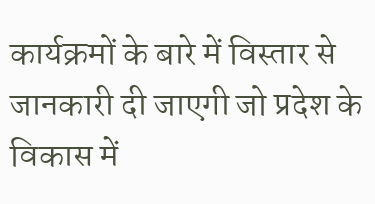कार्यक्रमों के बारे में विस्तार से जानकारी दी जाएगी जो प्रदेश के विकास में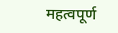महत्वपूर्ण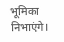भूमिका निभाएंगे।